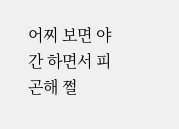어찌 보면 야간 하면서 피곤해 쩔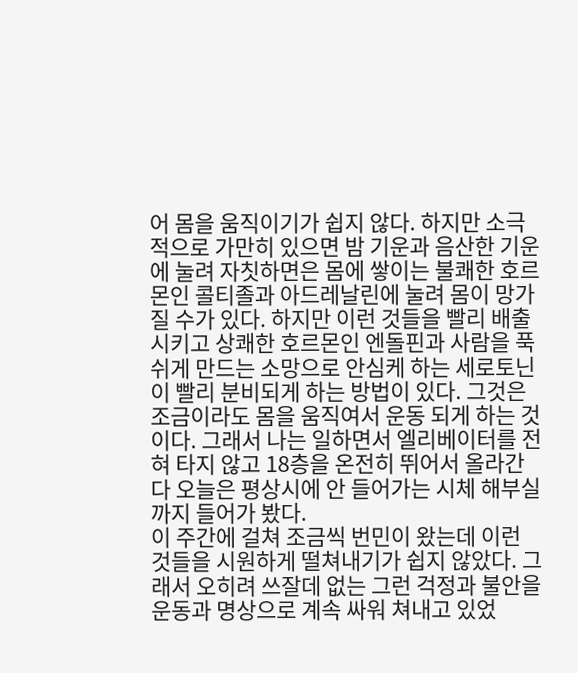어 몸을 움직이기가 쉽지 않다. 하지만 소극적으로 가만히 있으면 밤 기운과 음산한 기운에 눌려 자칫하면은 몸에 쌓이는 불쾌한 호르몬인 콜티졸과 아드레날린에 눌려 몸이 망가질 수가 있다. 하지만 이런 것들을 빨리 배출시키고 상쾌한 호르몬인 엔돌핀과 사람을 푹 쉬게 만드는 소망으로 안심케 하는 세로토닌이 빨리 분비되게 하는 방법이 있다. 그것은 조금이라도 몸을 움직여서 운동 되게 하는 것이다. 그래서 나는 일하면서 엘리베이터를 전혀 타지 않고 18층을 온전히 뛰어서 올라간다 오늘은 평상시에 안 들어가는 시체 해부실까지 들어가 봤다.
이 주간에 걸쳐 조금씩 번민이 왔는데 이런 것들을 시원하게 떨쳐내기가 쉽지 않았다. 그래서 오히려 쓰잘데 없는 그런 걱정과 불안을 운동과 명상으로 계속 싸워 쳐내고 있었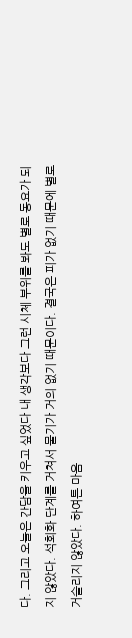다. 그리고 오늘은 간담을 키우고 싶었다 내 생각보다 그런 시체 부위를 봐도 별로 동요가 되지 않았다. 석회화 단계를 거쳐서 물기가 거의 없기 때문이다. 결국은 피가 없기 때문에 별로 거슬리지 않았다. 하여튼 마음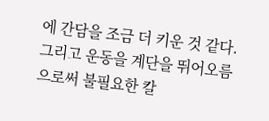에 간담을 조금 더 키운 것 같다. 그리고 운동을 계단을 뛰어오름으로써 불필요한 칼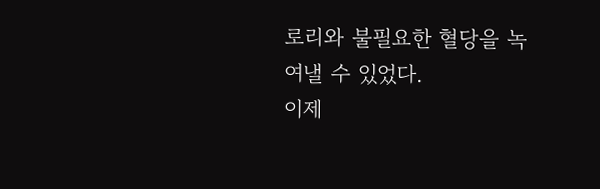로리와 불필요한 혈당을 녹여낼 수 있었다.
이제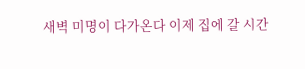새벽 미명이 다가온다 이제 집에 갈 시간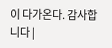이 다가온다. 감사합니다 |